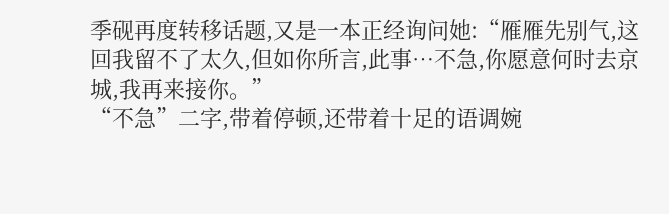季砚再度转移话题,又是一本正经询问她:“雁雁先别气,这回我留不了太久,但如你所言,此事…不急,你愿意何时去京城,我再来接你。”
“不急”二字,带着停顿,还带着十足的语调婉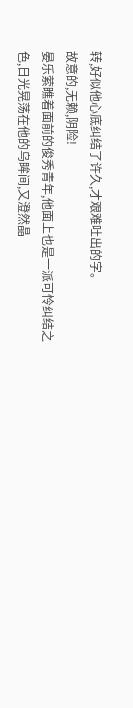转,好似他心底纠结了许久,才艰难吐出的字。
故意的,无赖,阴险!
晏乐萦瞧着面前的俊秀青年,他面上也是一派可怜纠结之色,日光晃荡在他的乌眸间,又澄然晶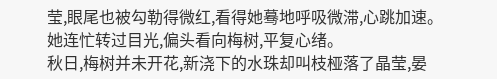莹,眼尾也被勾勒得微红,看得她蓦地呼吸微滞,心跳加速。
她连忙转过目光,偏头看向梅树,平复心绪。
秋日,梅树并未开花,新浇下的水珠却叫枝桠落了晶莹,晏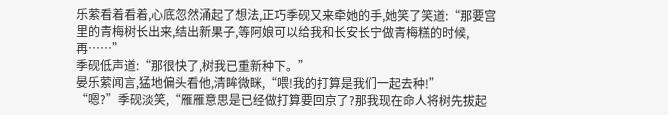乐萦看着看着,心底忽然涌起了想法,正巧季砚又来牵她的手,她笑了笑道:“那要宫里的青梅树长出来,结出新果子,等阿娘可以给我和长安长宁做青梅糕的时候,再……”
季砚低声道:“那很快了,树我已重新种下。”
晏乐萦闻言,猛地偏头看他,清眸微眯,“喂!我的打算是我们一起去种!”
“嗯?”季砚淡笑,“雁雁意思是已经做打算要回京了?那我现在命人将树先拔起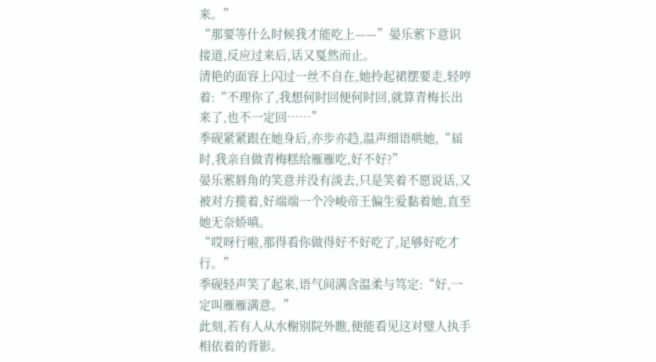来。”
“那要等什么时候我才能吃上——”晏乐萦下意识接道,反应过来后,话又戛然而止。
清艳的面容上闪过一丝不自在,她拎起裙摆要走,轻哼着:“不理你了,我想何时回便何时回,就算青梅长出来了,也不一定回……”
季砚紧紧跟在她身后,亦步亦趋,温声细语哄她,“届时,我亲自做青梅糕给雁雁吃,好不好?”
晏乐萦唇角的笑意并没有淡去,只是笑着不愿说话,又被对方揽着,好端端一个冷峻帝王偏生爱黏着她,直至她无奈娇嗔。
“哎呀行啦,那得看你做得好不好吃了,足够好吃才行。”
季砚轻声笑了起来,语气间满含温柔与笃定:“好,一定叫雁雁满意。”
此刻,若有人从水榭别院外瞧,便能看见这对璧人执手相依着的背影。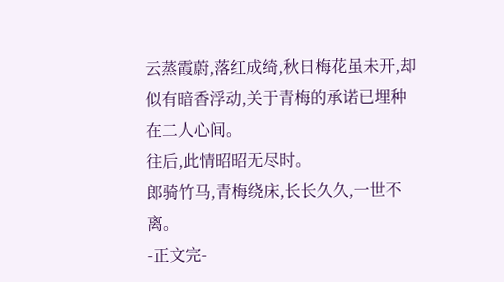云蒸霞蔚,落红成绮,秋日梅花虽未开,却似有暗香浮动,关于青梅的承诺已埋种在二人心间。
往后,此情昭昭无尽时。
郎骑竹马,青梅绕床,长长久久,一世不离。
-正文完-